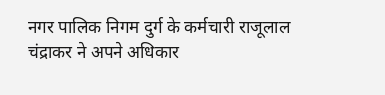नगर पालिक निगम दुर्ग के कर्मचारी राजूलाल चंद्राकर ने अपने अधिकार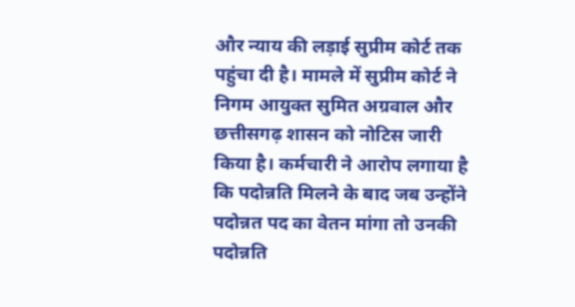और न्याय की लड़ाई सुप्रीम कोर्ट तक पहुंचा दी है। मामले में सुप्रीम कोर्ट ने निगम आयुक्त सुमित अग्रवाल और छत्तीसगढ़ शासन को नोटिस जारी किया है। कर्मचारी ने आरोप लगाया है कि पदोन्नति मिलने के बाद जब उन्होंने पदोन्नत पद का वेतन मांगा तो उनकी पदोन्नति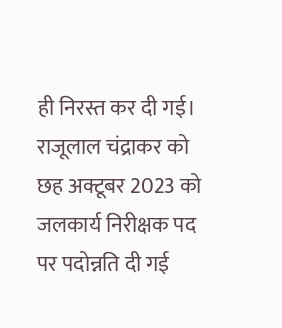ही निरस्त कर दी गई। राजूलाल चंद्राकर को छह अक्टूबर 2023 को जलकार्य निरीक्षक पद पर पदोन्नति दी गई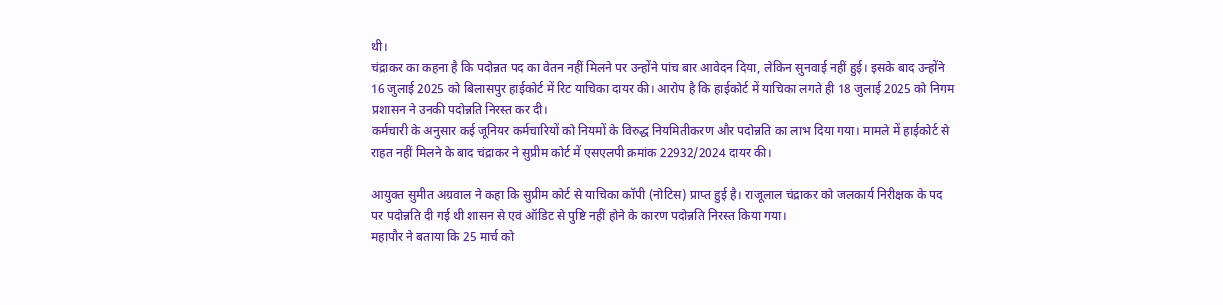थी।
चंद्राकर का कहना है कि पदोन्नत पद का वेतन नहीं मिलने पर उन्होंने पांच बार आवेदन दिया, लेकिन सुनवाई नहीं हुई। इसके बाद उन्होंने 16 जुलाई 2025 को बिलासपुर हाईकोर्ट में रिट याचिका दायर की। आरोप है कि हाईकोर्ट में याचिका लगते ही 18 जुलाई 2025 को निगम प्रशासन ने उनकी पदोन्नति निरस्त कर दी।
कर्मचारी के अनुसार कई जूनियर कर्मचारियों को नियमों के विरुद्ध नियमितीकरण और पदोन्नति का लाभ दिया गया। मामले में हाईकोर्ट से राहत नहीं मिलने के बाद चंद्राकर ने सुप्रीम कोर्ट में एसएलपी क्रमांक 22932/2024 दायर की।

आयुक्त सुमीत अग्रवाल ने कहा कि सुप्रीम कोर्ट से याचिका कॉपी (नोटिस) प्राप्त हुई है। राजूलाल चंद्राकर को जलकार्य निरीक्षक के पद पर पदोन्नति दी गई थी शासन से एवं ऑडिट से पुष्टि नहीं होने के कारण पदोन्नति निरस्त किया गया।
महापौर ने बताया कि 25 मार्च को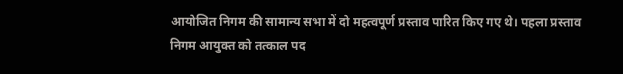आयोजित निगम की सामान्य सभा में दो महत्वपूर्ण प्रस्ताव पारित किए गए थे। पहला प्रस्ताव निगम आयुक्त को तत्काल पद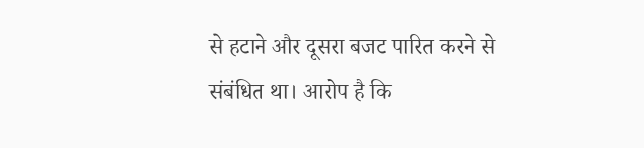से हटाने और दूसरा बजट पारित करने से संबंधित था। आरोप है कि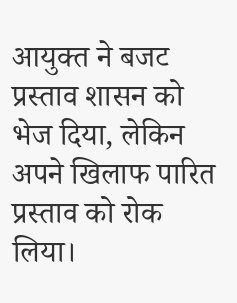आयुक्त ने बजट प्रस्ताव शासन को भेज दिया, लेकिन अपने खिलाफ पारित प्रस्ताव को रोक लिया।